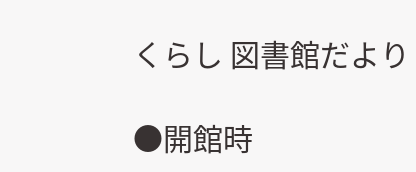くらし 図書館だより

●開館時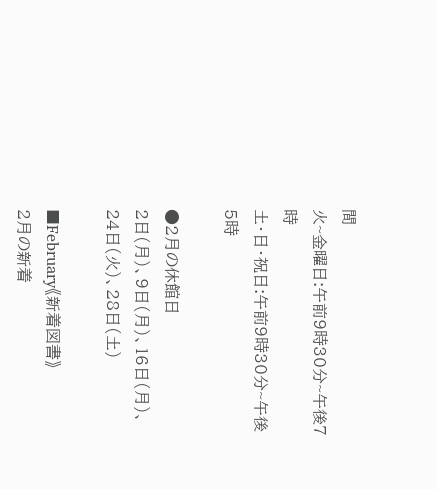間
火~金曜日:午前9時30分~午後7時
土・日・祝日:午前9時30分~午後5時

●2月の休館日
2日(月)、9日(月)、16日(月)、24日(火)、28日(土)

■February《新着図書》
2月の新着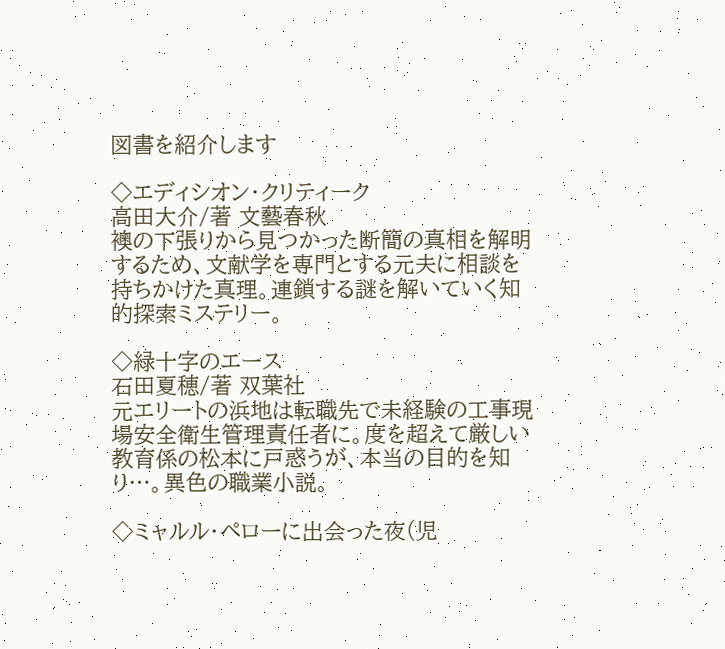図書を紹介します

◇エディシオン・クリティーク
高田大介/著 文藝春秋
襖の下張りから見つかった断簡の真相を解明するため、文献学を専門とする元夫に相談を持ちかけた真理。連鎖する謎を解いていく知的探索ミステリー。

◇緑十字のエース
石田夏穂/著 双葉社
元エリートの浜地は転職先で未経験の工事現場安全衛生管理責任者に。度を超えて厳しい教育係の松本に戸惑うが、本当の目的を知り…。異色の職業小説。

◇ミャルル・ペローに出会った夜(児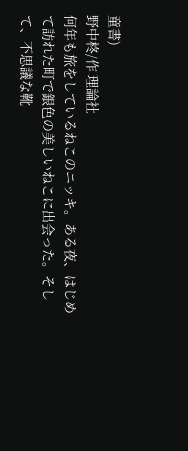童書)
野中柊/作 理論社
何年も旅をしているねこのニッキ。ある夜、はじめて訪れた町で銀色の美しいねこに出会った。そして、不思議な靴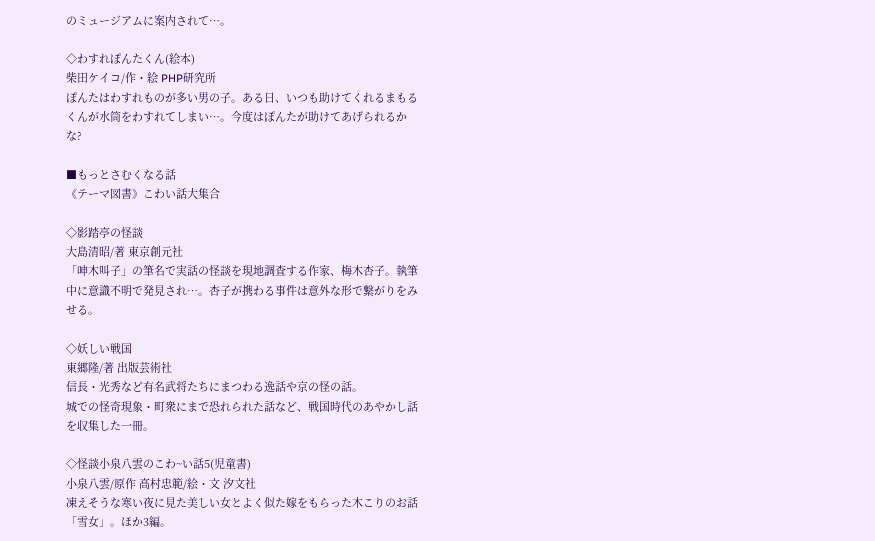のミュージアムに案内されて…。

◇わすれぽんたくん(絵本)
柴田ケイコ/作・絵 PHP研究所
ぽんたはわすれものが多い男の子。ある日、いつも助けてくれるまもるくんが水筒をわすれてしまい…。今度はぽんたが助けてあげられるかな?

■もっとさむくなる話
《テーマ図書》こわい話大集合

◇影踏亭の怪談
大島清昭/著 東京創元社
「呻木叫子」の筆名で実話の怪談を現地調査する作家、梅木杏子。執筆中に意識不明で発見され…。杏子が携わる事件は意外な形で繋がりをみせる。

◇妖しい戦国
東郷隆/著 出版芸術社
信長・光秀など有名武将たちにまつわる逸話や京の怪の話。
城での怪奇現象・町衆にまで恐れられた話など、戦国時代のあやかし話を収集した一冊。

◇怪談小泉八雲のこわ~い話5(児童書)
小泉八雲/原作 高村忠範/絵・文 汐文社
凍えそうな寒い夜に見た美しい女とよく似た嫁をもらった木こりのお話「雪女」。ほか3編。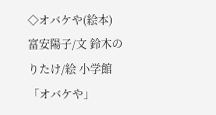◇オバケや(絵本)
富安陽子/文 鈴木のりたけ/絵 小学館
「オバケや」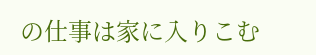の仕事は家に入りこむ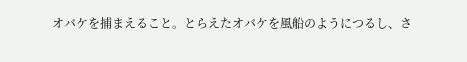オバケを捕まえること。とらえたオバケを風船のようにつるし、さ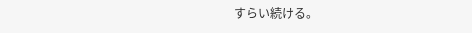すらい続ける。